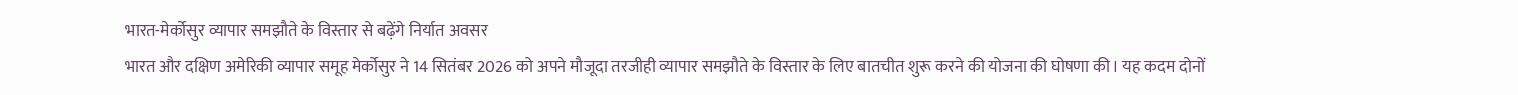भारत-मेर्कोसुर व्यापार समझौते के विस्तार से बढ़ेंगे निर्यात अवसर
भारत और दक्षिण अमेरिकी व्यापार समूह मेर्कोसुर ने 14 सितंबर 2026 को अपने मौजूदा तरजीही व्यापार समझौते के विस्तार के लिए बातचीत शुरू करने की योजना की घोषणा की। यह कदम दोनों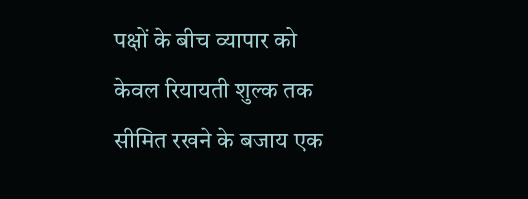पक्षों के बीच व्यापार को केवल रियायती शुल्क तक सीमित रखने के बजाय एक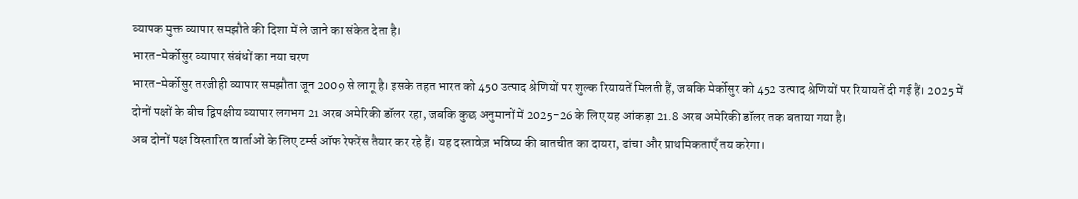व्यापक मुक्त व्यापार समझौते की दिशा में ले जाने का संकेत देता है।
भारत-मेर्कोसुर व्यापार संबंधों का नया चरण
भारत-मेर्कोसुर तरजीही व्यापार समझौता जून 2009 से लागू है। इसके तहत भारत को 450 उत्पाद श्रेणियों पर शुल्क रियायतें मिलती हैं, जबकि मेर्कोसुर को 452 उत्पाद श्रेणियों पर रियायतें दी गई हैं। 2025 में दोनों पक्षों के बीच द्विपक्षीय व्यापार लगभग 21 अरब अमेरिकी डॉलर रहा, जबकि कुछ अनुमानों में 2025-26 के लिए यह आंकड़ा 21.8 अरब अमेरिकी डॉलर तक बताया गया है।
अब दोनों पक्ष विस्तारित वार्ताओं के लिए टर्म्स ऑफ रेफरेंस तैयार कर रहे हैं। यह दस्तावेज़ भविष्य की बातचीत का दायरा, ढांचा और प्राथमिकताएँ तय करेगा।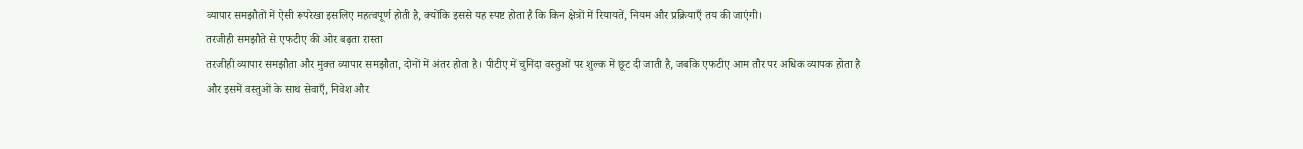व्यापार समझौतों में ऐसी रूपरेखा इसलिए महत्वपूर्ण होती है, क्योंकि इससे यह स्पष्ट होता है कि किन क्षेत्रों में रियायतें, नियम और प्रक्रियाएँ तय की जाएंगी।
तरजीही समझौते से एफटीए की ओर बढ़ता रास्ता
तरजीही व्यापार समझौता और मुक्त व्यापार समझौता, दोनों में अंतर होता है। पीटीए में चुनिंदा वस्तुओं पर शुल्क में छूट दी जाती है, जबकि एफटीए आम तौर पर अधिक व्यापक होता है और इसमें वस्तुओं के साथ सेवाएँ, निवेश और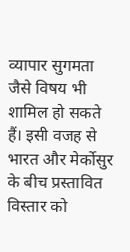व्यापार सुगमता जैसे विषय भी शामिल हो सकते हैं। इसी वजह से भारत और मेर्कोसुर के बीच प्रस्तावित विस्तार को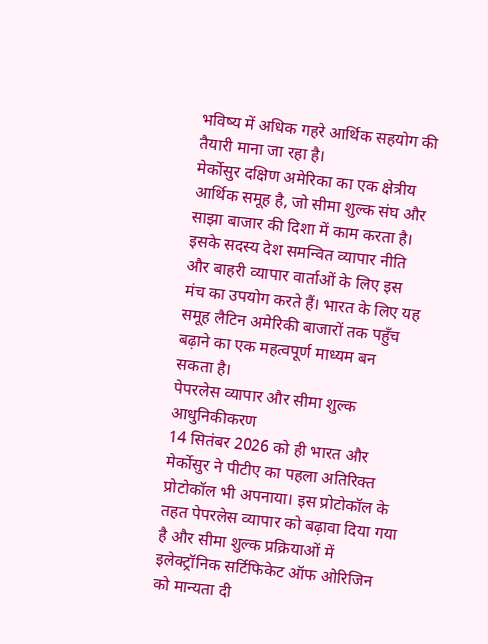भविष्य में अधिक गहरे आर्थिक सहयोग की तैयारी माना जा रहा है।
मेर्कोसुर दक्षिण अमेरिका का एक क्षेत्रीय आर्थिक समूह है, जो सीमा शुल्क संघ और साझा बाजार की दिशा में काम करता है। इसके सदस्य देश समन्वित व्यापार नीति और बाहरी व्यापार वार्ताओं के लिए इस मंच का उपयोग करते हैं। भारत के लिए यह समूह लैटिन अमेरिकी बाजारों तक पहुँच बढ़ाने का एक महत्वपूर्ण माध्यम बन सकता है।
पेपरलेस व्यापार और सीमा शुल्क आधुनिकीकरण
14 सितंबर 2026 को ही भारत और मेर्कोसुर ने पीटीए का पहला अतिरिक्त प्रोटोकॉल भी अपनाया। इस प्रोटोकॉल के तहत पेपरलेस व्यापार को बढ़ावा दिया गया है और सीमा शुल्क प्रक्रियाओं में इलेक्ट्रॉनिक सर्टिफिकेट ऑफ ओरिजिन को मान्यता दी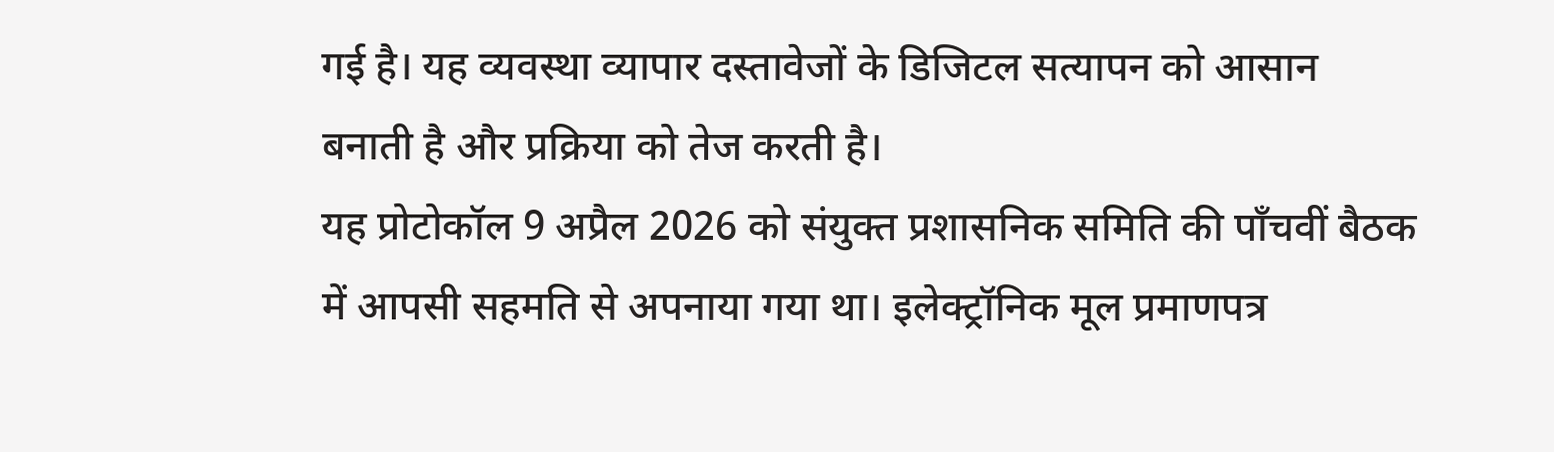गई है। यह व्यवस्था व्यापार दस्तावेजों के डिजिटल सत्यापन को आसान बनाती है और प्रक्रिया को तेज करती है।
यह प्रोटोकॉल 9 अप्रैल 2026 को संयुक्त प्रशासनिक समिति की पाँचवीं बैठक में आपसी सहमति से अपनाया गया था। इलेक्ट्रॉनिक मूल प्रमाणपत्र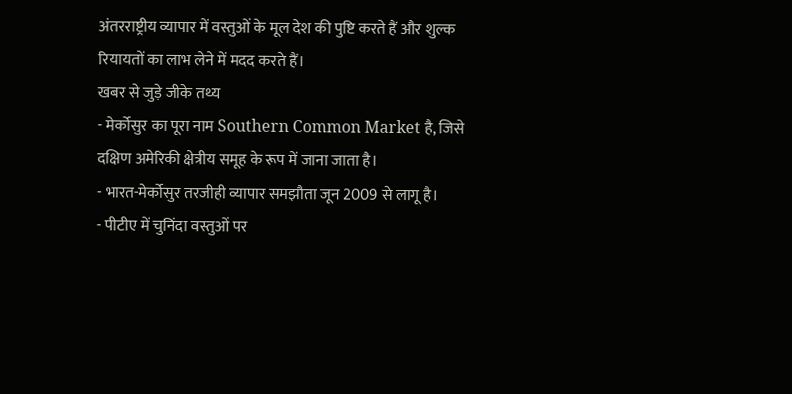अंतरराष्ट्रीय व्यापार में वस्तुओं के मूल देश की पुष्टि करते हैं और शुल्क रियायतों का लाभ लेने में मदद करते हैं।
खबर से जुड़े जीके तथ्य
- मेर्कोसुर का पूरा नाम Southern Common Market है, जिसे दक्षिण अमेरिकी क्षेत्रीय समूह के रूप में जाना जाता है।
- भारत-मेर्कोसुर तरजीही व्यापार समझौता जून 2009 से लागू है।
- पीटीए में चुनिंदा वस्तुओं पर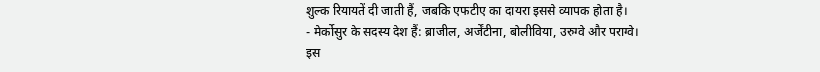शुल्क रियायतें दी जाती हैं, जबकि एफटीए का दायरा इससे व्यापक होता है।
- मेर्कोसुर के सदस्य देश हैं: ब्राजील, अर्जेंटीना, बोलीविया, उरुग्वे और पराग्वे।
इस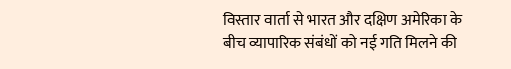विस्तार वार्ता से भारत और दक्षिण अमेरिका के बीच व्यापारिक संबंधों को नई गति मिलने की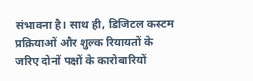संभावना है। साथ ही, डिजिटल कस्टम प्रक्रियाओं और शुल्क रियायतों के जरिए दोनों पक्षों के कारोबारियों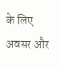के लिए अवसर और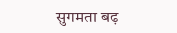सुगमता बढ़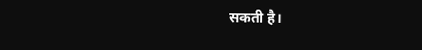सकती है।